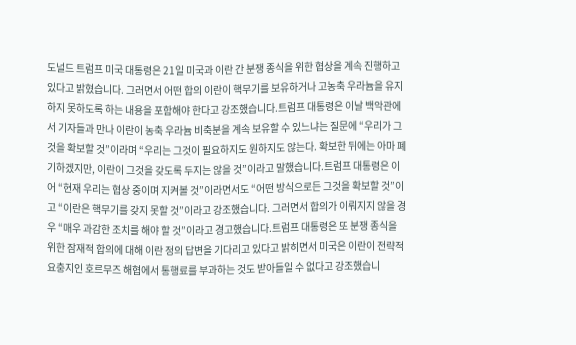도널드 트럼프 미국 대통령은 21일 미국과 이란 간 분쟁 종식을 위한 협상을 계속 진행하고 있다고 밝혔습니다. 그러면서 어떤 합의 이란이 핵무기를 보유하거나 고농축 우라늄을 유지하지 못하도록 하는 내용을 포함해야 한다고 강조했습니다.트럼프 대통령은 이날 백악관에서 기자들과 만나 이란이 농축 우라늄 비축분을 계속 보유할 수 있느냐는 질문에 “우리가 그것을 확보할 것”이라며 “우리는 그것이 필요하지도 원하지도 않는다. 확보한 뒤에는 아마 폐기하겠지만, 이란이 그것을 갖도록 두지는 않을 것”이라고 말했습니다.트럼프 대통령은 이어 “현재 우리는 협상 중이며 지켜볼 것”이라면서도 “어떤 방식으로든 그것을 확보할 것”이고 “이란은 핵무기를 갖지 못할 것”이라고 강조했습니다. 그러면서 합의가 이뤄지지 않을 경우 “매우 과감한 조치를 해야 할 것”이라고 경고했습니다.트럼프 대통령은 또 분쟁 종식을 위한 잠재적 합의에 대해 이란 정의 답변을 기다리고 있다고 밝히면서 미국은 이란이 전략적 요충지인 호르무즈 해협에서 통행료를 부과하는 것도 받아들일 수 없다고 강조했습니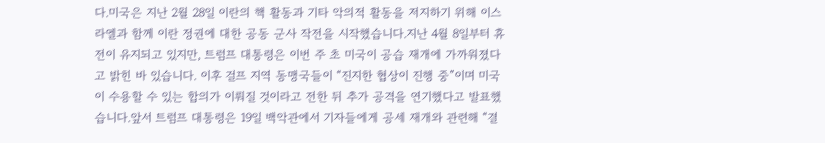다.미국은 지난 2월 28일 이란의 핵 활동과 기타 악의적 활동을 저지하기 위해 이스라엘과 함께 이란 정권에 대한 공동 군사 작전을 시작했습니다.지난 4월 8일부터 휴전이 유지되고 있지만, 트럼프 대통령은 이번 주 초 미국이 공습 재개에 가까워졌다고 밝힌 바 있습니다. 이후 걸프 지역 동맹국들이 “진지한 협상이 진행 중”이며 미국이 수용할 수 있는 합의가 이뤄질 것이라고 전한 뒤 추가 공격을 연기했다고 발표했습니다.앞서 트럼프 대통령은 19일 백악관에서 기자들에게 공세 재개와 관련해 “결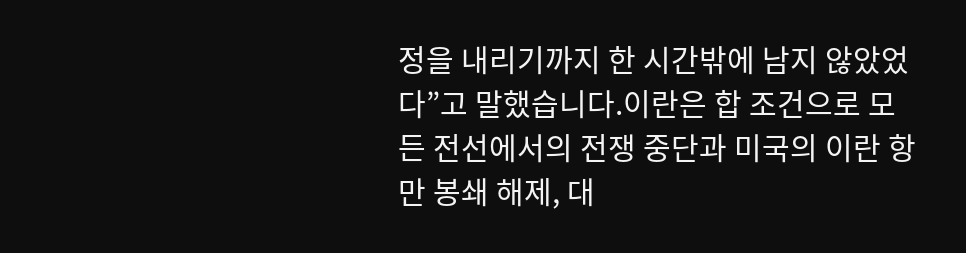정을 내리기까지 한 시간밖에 남지 않았었다”고 말했습니다.이란은 합 조건으로 모든 전선에서의 전쟁 중단과 미국의 이란 항만 봉쇄 해제, 대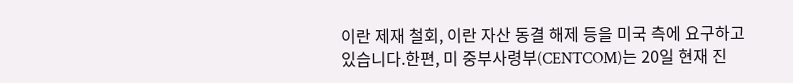이란 제재 철회, 이란 자산 동결 해제 등을 미국 측에 요구하고 있습니다.한편, 미 중부사령부(CENTCOM)는 20일 현재 진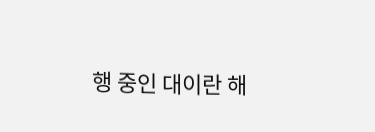행 중인 대이란 해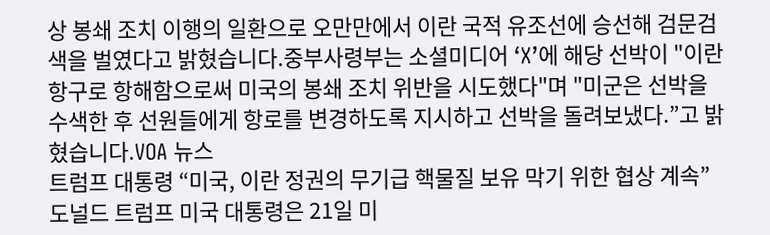상 봉쇄 조치 이행의 일환으로 오만만에서 이란 국적 유조선에 승선해 검문검색을 벌였다고 밝혔습니다.중부사령부는 소셜미디어 ‘X’에 해당 선박이 "이란 항구로 항해함으로써 미국의 봉쇄 조치 위반을 시도했다"며 "미군은 선박을 수색한 후 선원들에게 항로를 변경하도록 지시하고 선박을 돌려보냈다.”고 밝혔습니다.VOA 뉴스
트럼프 대통령 “미국, 이란 정권의 무기급 핵물질 보유 막기 위한 협상 계속”
도널드 트럼프 미국 대통령은 21일 미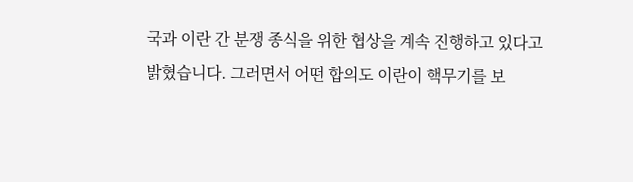국과 이란 간 분쟁 종식을 위한 협상을 계속 진행하고 있다고 밝혔습니다. 그러면서 어떤 합의도 이란이 핵무기를 보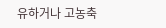유하거나 고농축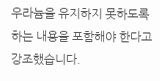우라늄을 유지하지 못하도록 하는 내용을 포함해야 한다고 강조했습니다.